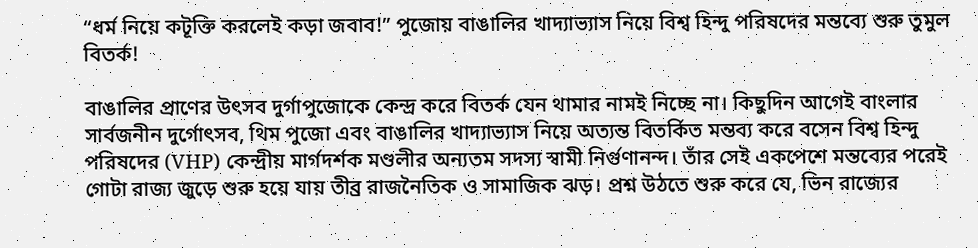“ধর্ম নিয়ে কটূক্তি করলেই কড়া জবাব!” পুজোয় বাঙালির খাদ্যাভ্যাস নিয়ে বিশ্ব হিন্দু পরিষদের মন্তব্যে শুরু তুমুল বিতর্ক!

বাঙালির প্রাণের উৎসব দুর্গাপুজোকে কেন্দ্র করে বিতর্ক যেন থামার নামই নিচ্ছে না। কিছুদিন আগেই বাংলার সার্বজনীন দুর্গোৎসব, থিম পুজো এবং বাঙালির খাদ্যাভ্যাস নিয়ে অত্যন্ত বিতর্কিত মন্তব্য করে বসেন বিশ্ব হিন্দু পরিষদের (VHP) কেন্দ্রীয় মার্গদর্শক মণ্ডলীর অন্যতম সদস্য স্বামী নির্গুণানন্দ। তাঁর সেই একপেশে মন্তব্যের পরেই গোটা রাজ্য জুড়ে শুরু হয়ে যায় তীব্র রাজনৈতিক ও সামাজিক ঝড়। প্রশ্ন উঠতে শুরু করে যে, ভিন রাজ্যের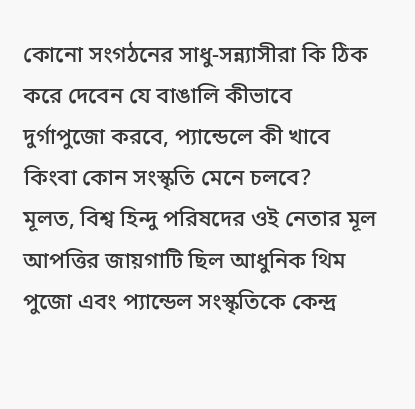কোনো সংগঠনের সাধু-সন্ন্যাসীরা কি ঠিক করে দেবেন যে বাঙালি কীভাবে দুর্গাপুজো করবে, প্যান্ডেলে কী খাবে কিংবা কোন সংস্কৃতি মেনে চলবে?
মূলত, বিশ্ব হিন্দু পরিষদের ওই নেতার মূল আপত্তির জায়গাটি ছিল আধুনিক থিম পুজো এবং প্যান্ডেল সংস্কৃতিকে কেন্দ্র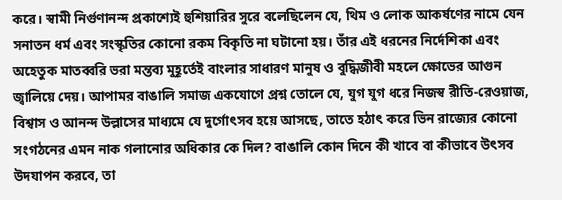করে। স্বামী নির্গুণানন্দ প্রকাশ্যেই হুশিয়ারির সুরে বলেছিলেন যে, থিম ও লোক আকর্ষণের নামে যেন সনাতন ধর্ম এবং সংস্কৃতির কোনো রকম বিকৃতি না ঘটানো হয়। তাঁর এই ধরনের নির্দেশিকা এবং অহেতুক মাতব্বরি ভরা মন্তব্য মুহূর্তেই বাংলার সাধারণ মানুষ ও বুদ্ধিজীবী মহলে ক্ষোভের আগুন জ্বালিয়ে দেয়। আপামর বাঙালি সমাজ একযোগে প্রশ্ন তোলে যে, যুগ যুগ ধরে নিজস্ব রীতি-রেওয়াজ, বিশ্বাস ও আনন্দ উল্লাসের মাধ্যমে যে দুর্গোৎসব হয়ে আসছে, তাতে হঠাৎ করে ভিন রাজ্যের কোনো সংগঠনের এমন নাক গলানোর অধিকার কে দিল? বাঙালি কোন দিনে কী খাবে বা কীভাবে উৎসব উদযাপন করবে, তা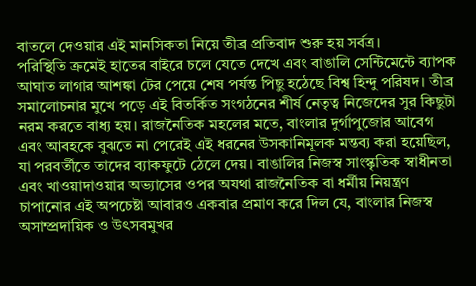বাতলে দেওয়ার এই মানসিকতা নিয়ে তীব্র প্রতিবাদ শুরু হয় সর্বত্র।
পরিস্থিতি ক্রমেই হাতের বাইরে চলে যেতে দেখে এবং বাঙালি সেন্টিমেন্টে ব্যাপক আঘাত লাগার আশঙ্কা টের পেয়ে শেষ পর্যন্ত পিছু হঠেছে বিশ্ব হিন্দু পরিষদ। তীব্র সমালোচনার মুখে পড়ে এই বিতর্কিত সংগঠনের শীর্ষ নেতৃত্ব নিজেদের সুর কিছুটা নরম করতে বাধ্য হয়। রাজনৈতিক মহলের মতে, বাংলার দুর্গাপুজোর আবেগ এবং আবহকে বুঝতে না পেরেই এই ধরনের উসকানিমূলক মন্তব্য করা হয়েছিল, যা পরবর্তীতে তাদের ব্যাকফুটে ঠেলে দেয়। বাঙালির নিজস্ব সাংস্কৃতিক স্বাধীনতা এবং খাওয়াদাওয়ার অভ্যাসের ওপর অযথা রাজনৈতিক বা ধর্মীয় নিয়ন্ত্রণ চাপানোর এই অপচেষ্টা আবারও একবার প্রমাণ করে দিল যে, বাংলার নিজস্ব অসাম্প্রদায়িক ও উৎসবমুখর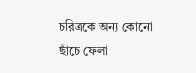চরিত্রকে অন্য কোনো ছাঁচে ফেলা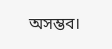অসম্ভব।